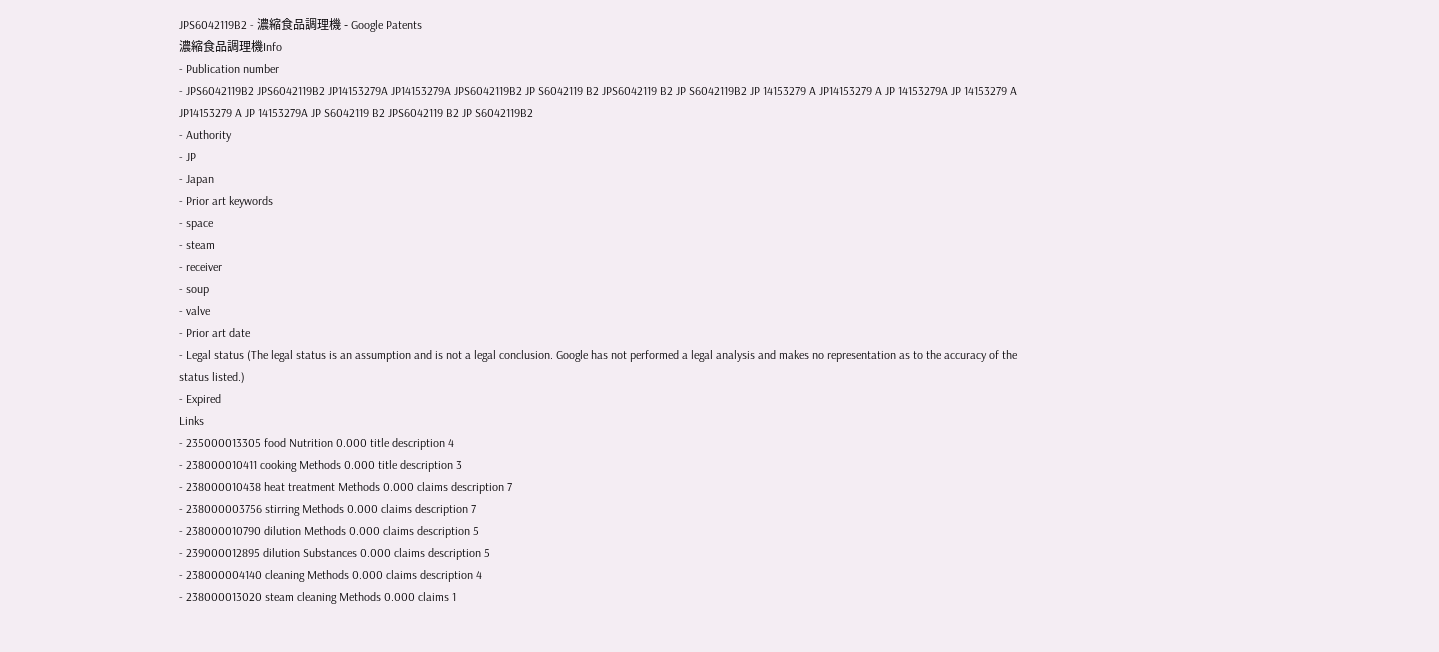JPS6042119B2 - 濃縮食品調理機 - Google Patents
濃縮食品調理機Info
- Publication number
- JPS6042119B2 JPS6042119B2 JP14153279A JP14153279A JPS6042119B2 JP S6042119 B2 JPS6042119 B2 JP S6042119B2 JP 14153279 A JP14153279 A JP 14153279A JP 14153279 A JP14153279 A JP 14153279A JP S6042119 B2 JPS6042119 B2 JP S6042119B2
- Authority
- JP
- Japan
- Prior art keywords
- space
- steam
- receiver
- soup
- valve
- Prior art date
- Legal status (The legal status is an assumption and is not a legal conclusion. Google has not performed a legal analysis and makes no representation as to the accuracy of the status listed.)
- Expired
Links
- 235000013305 food Nutrition 0.000 title description 4
- 238000010411 cooking Methods 0.000 title description 3
- 238000010438 heat treatment Methods 0.000 claims description 7
- 238000003756 stirring Methods 0.000 claims description 7
- 238000010790 dilution Methods 0.000 claims description 5
- 239000012895 dilution Substances 0.000 claims description 5
- 238000004140 cleaning Methods 0.000 claims description 4
- 238000013020 steam cleaning Methods 0.000 claims 1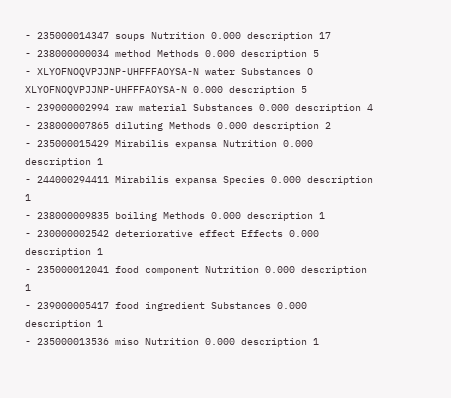- 235000014347 soups Nutrition 0.000 description 17
- 238000000034 method Methods 0.000 description 5
- XLYOFNOQVPJJNP-UHFFFAOYSA-N water Substances O XLYOFNOQVPJJNP-UHFFFAOYSA-N 0.000 description 5
- 239000002994 raw material Substances 0.000 description 4
- 238000007865 diluting Methods 0.000 description 2
- 235000015429 Mirabilis expansa Nutrition 0.000 description 1
- 244000294411 Mirabilis expansa Species 0.000 description 1
- 238000009835 boiling Methods 0.000 description 1
- 230000002542 deteriorative effect Effects 0.000 description 1
- 235000012041 food component Nutrition 0.000 description 1
- 239000005417 food ingredient Substances 0.000 description 1
- 235000013536 miso Nutrition 0.000 description 1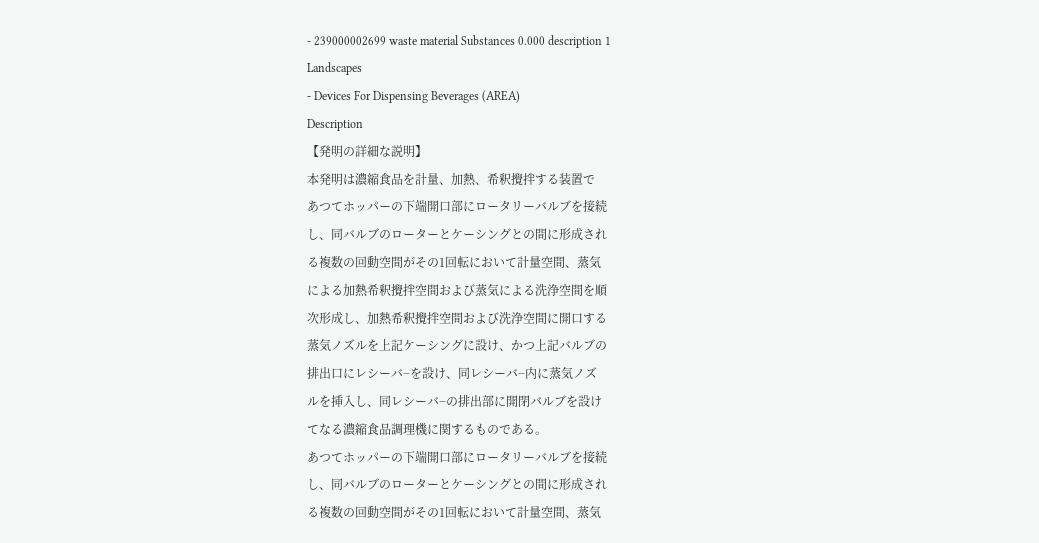- 239000002699 waste material Substances 0.000 description 1
Landscapes
- Devices For Dispensing Beverages (AREA)
Description
【発明の詳細な説明】
本発明は濃縮食品を計量、加熱、希釈攪拌する装置で
あつてホッパーの下端開口部にロータリーバルブを接続
し、同バルブのローターとケーシングとの間に形成され
る複数の回動空間がその1回転において計量空間、蒸気
による加熱希釈攪拌空間および蒸気による洗浄空間を順
次形成し、加熱希釈攪拌空間および洗浄空間に開口する
蒸気ノズルを上記ケーシングに設け、かつ上記バルブの
排出口にレシーバ−を設け、同レシーバ−内に蒸気ノズ
ルを挿入し、同レシーバ−の排出部に開閉バルブを設け
てなる濃縮食品調理機に関するものである。
あつてホッパーの下端開口部にロータリーバルブを接続
し、同バルブのローターとケーシングとの間に形成され
る複数の回動空間がその1回転において計量空間、蒸気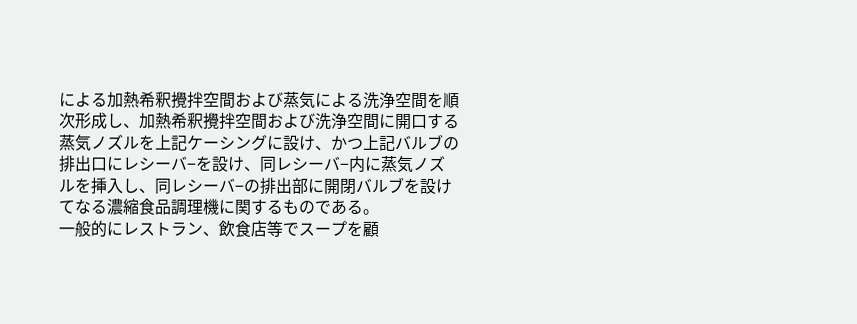による加熱希釈攪拌空間および蒸気による洗浄空間を順
次形成し、加熱希釈攪拌空間および洗浄空間に開口する
蒸気ノズルを上記ケーシングに設け、かつ上記バルブの
排出口にレシーバ−を設け、同レシーバ−内に蒸気ノズ
ルを挿入し、同レシーバ−の排出部に開閉バルブを設け
てなる濃縮食品調理機に関するものである。
一般的にレストラン、飲食店等でスープを顧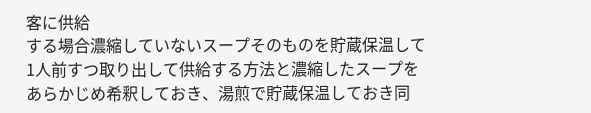客に供給
する場合濃縮していないスープそのものを貯蔵保温して
1人前すつ取り出して供給する方法と濃縮したスープを
あらかじめ希釈しておき、湯煎で貯蔵保温しておき同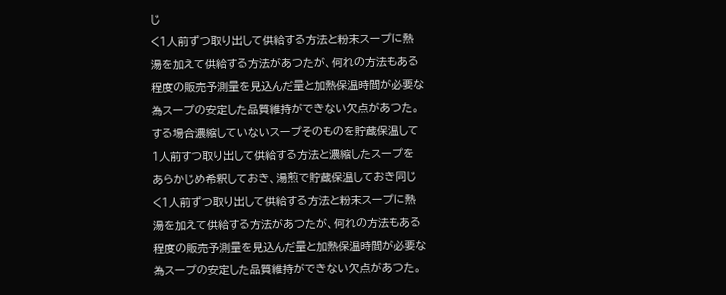じ
く1人前ずつ取り出して供給する方法と粉末スープに熱
湯を加えて供給する方法があつたが、何れの方法もある
程度の販売予測量を見込んだ量と加熱保温時間が必要な
為スープの安定した品質維持ができない欠点があつた。
する場合濃縮していないスープそのものを貯蔵保温して
1人前すつ取り出して供給する方法と濃縮したスープを
あらかじめ希釈しておき、湯煎で貯蔵保温しておき同じ
く1人前ずつ取り出して供給する方法と粉末スープに熱
湯を加えて供給する方法があつたが、何れの方法もある
程度の販売予測量を見込んだ量と加熱保温時間が必要な
為スープの安定した品質維持ができない欠点があつた。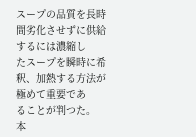スープの品質を長時間劣化させずに供給するには濃縮し
たスープを瞬時に希釈、加熱する方法が極めて重要であ
ることが判つた。 本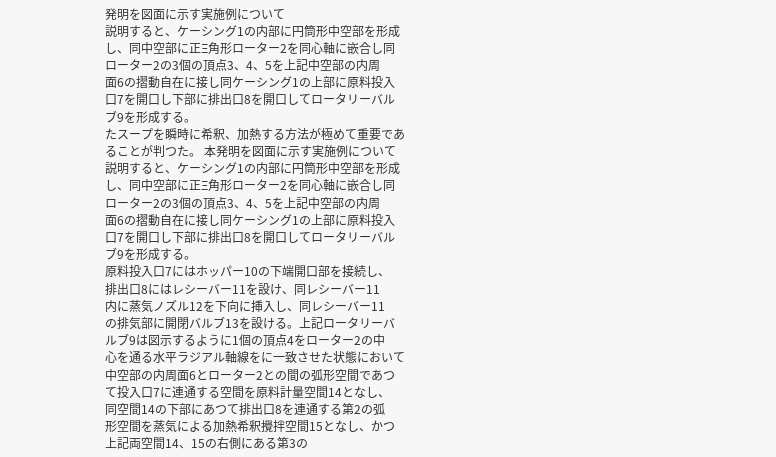発明を図面に示す実施例について
説明すると、ケーシング1の内部に円筒形中空部を形成
し、同中空部に正Ξ角形ローター2を同心軸に嵌合し同
ローター2の3個の頂点3、4、5を上記中空部の内周
面6の摺動自在に接し同ケーシング1の上部に原料投入
口7を開口し下部に排出口8を開口してロータリーバル
ブ9を形成する。
たスープを瞬時に希釈、加熱する方法が極めて重要であ
ることが判つた。 本発明を図面に示す実施例について
説明すると、ケーシング1の内部に円筒形中空部を形成
し、同中空部に正Ξ角形ローター2を同心軸に嵌合し同
ローター2の3個の頂点3、4、5を上記中空部の内周
面6の摺動自在に接し同ケーシング1の上部に原料投入
口7を開口し下部に排出口8を開口してロータリーバル
ブ9を形成する。
原料投入口7にはホッパー10の下端開口部を接続し、
排出口8にはレシーバー11を設け、同レシーバー11
内に蒸気ノズル12を下向に挿入し、同レシーバー11
の排気部に開閉バルブ13を設ける。上記ロータリーバ
ルブ9は図示するように1個の頂点4をローター2の中
心を通る水平ラジアル軸線をに一致させた状態において
中空部の内周面6とローター2との間の弧形空間であつ
て投入口7に連通する空間を原料計量空間14となし、
同空間14の下部にあつて排出口8を連通する第2の弧
形空間を蒸気による加熱希釈攪拌空間15となし、かつ
上記両空間14、15の右側にある第3の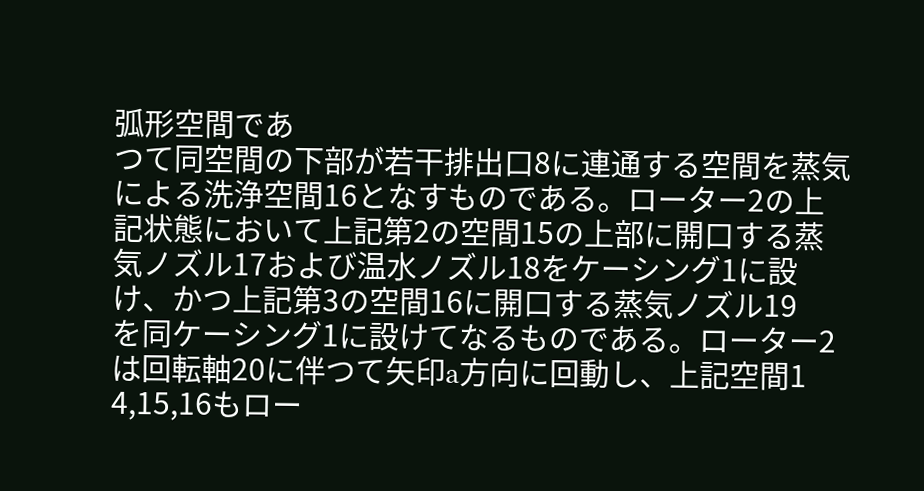弧形空間であ
つて同空間の下部が若干排出口8に連通する空間を蒸気
による洗浄空間16となすものである。ローター2の上
記状態において上記第2の空間15の上部に開口する蒸
気ノズル17および温水ノズル18をケーシング1に設
け、かつ上記第3の空間16に開口する蒸気ノズル19
を同ケーシング1に設けてなるものである。ローター2
は回転軸20に伴つて矢印a方向に回動し、上記空間1
4,15,16もロー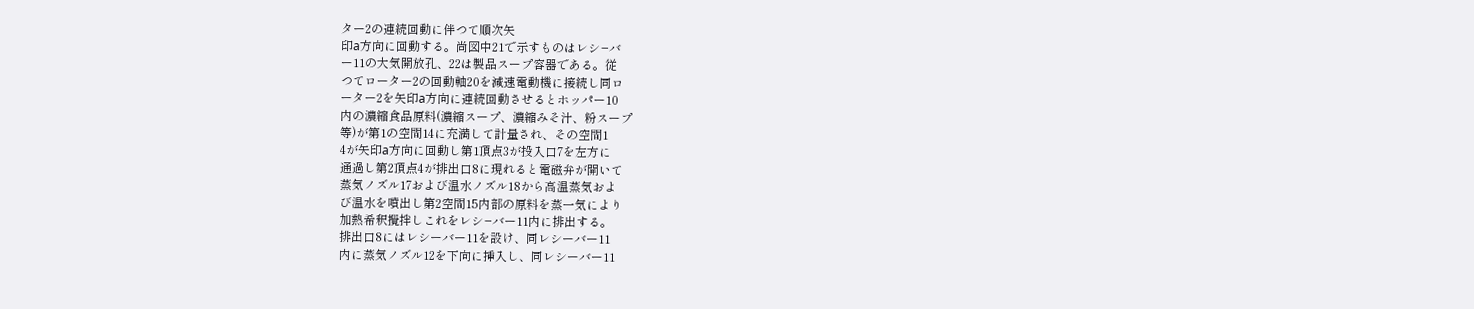ター2の連続回動に伴つて順次矢
印a方向に回動する。尚図中21で示すものはレシ−バ
ー11の大気開放孔、22は製品スープ容器である。従
つてローター2の回動軸20を減速電動機に接続し同ロ
ーター2を矢印a方向に連続回動させるとホッパー10
内の濃縮食品原料(濃縮スープ、濃縮みそ汁、粉スープ
等)が第1の空間14に充満して計量され、その空間1
4が矢印a方向に回動し第1頂点3が投入口7を左方に
通過し第2頂点4が排出口8に現れると電磁弁が開いて
蒸気ノズル17および温水ノズル18から高温蒸気およ
び温水を噴出し第2空間15内部の原料を蒸一気により
加熱希釈攪拌しこれをレシ−バー11内に排出する。
排出口8にはレシーバー11を設け、同レシーバー11
内に蒸気ノズル12を下向に挿入し、同レシーバー11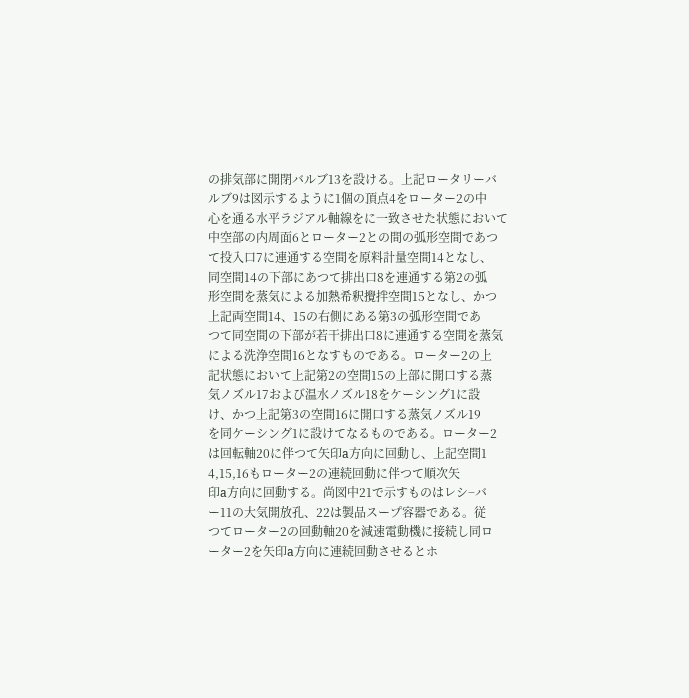の排気部に開閉バルブ13を設ける。上記ロータリーバ
ルブ9は図示するように1個の頂点4をローター2の中
心を通る水平ラジアル軸線をに一致させた状態において
中空部の内周面6とローター2との間の弧形空間であつ
て投入口7に連通する空間を原料計量空間14となし、
同空間14の下部にあつて排出口8を連通する第2の弧
形空間を蒸気による加熱希釈攪拌空間15となし、かつ
上記両空間14、15の右側にある第3の弧形空間であ
つて同空間の下部が若干排出口8に連通する空間を蒸気
による洗浄空間16となすものである。ローター2の上
記状態において上記第2の空間15の上部に開口する蒸
気ノズル17および温水ノズル18をケーシング1に設
け、かつ上記第3の空間16に開口する蒸気ノズル19
を同ケーシング1に設けてなるものである。ローター2
は回転軸20に伴つて矢印a方向に回動し、上記空間1
4,15,16もローター2の連続回動に伴つて順次矢
印a方向に回動する。尚図中21で示すものはレシ−バ
ー11の大気開放孔、22は製品スープ容器である。従
つてローター2の回動軸20を減速電動機に接続し同ロ
ーター2を矢印a方向に連続回動させるとホ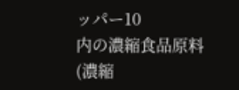ッパー10
内の濃縮食品原料(濃縮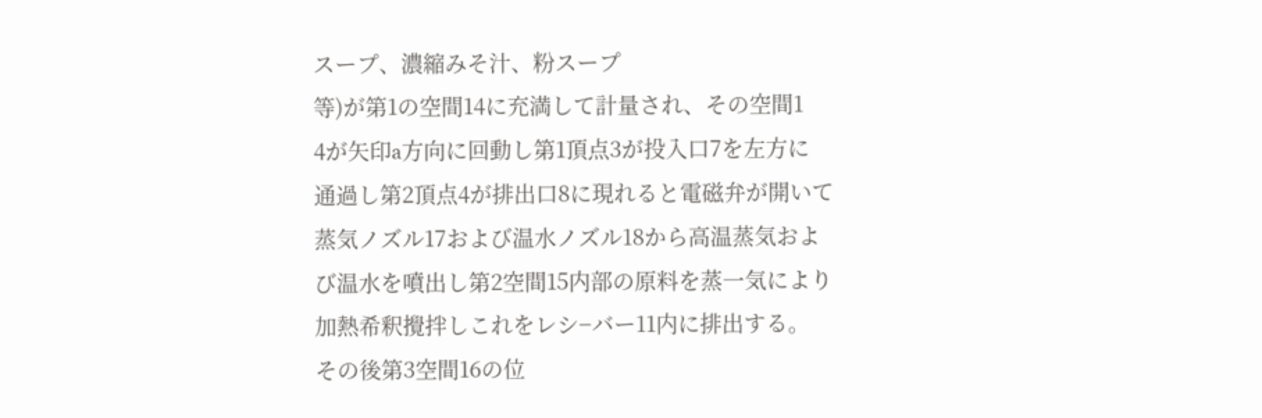スープ、濃縮みそ汁、粉スープ
等)が第1の空間14に充満して計量され、その空間1
4が矢印a方向に回動し第1頂点3が投入口7を左方に
通過し第2頂点4が排出口8に現れると電磁弁が開いて
蒸気ノズル17および温水ノズル18から高温蒸気およ
び温水を噴出し第2空間15内部の原料を蒸一気により
加熱希釈攪拌しこれをレシ−バー11内に排出する。
その後第3空間16の位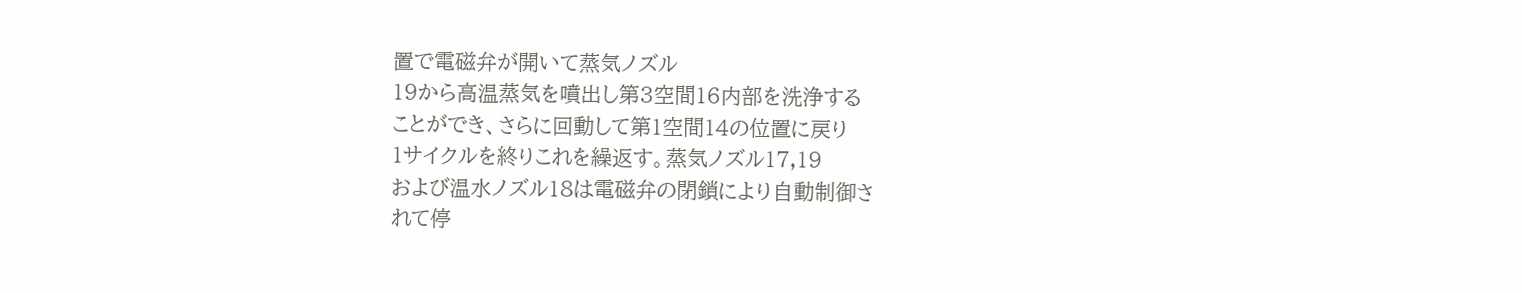置で電磁弁が開いて蒸気ノズル
19から高温蒸気を噴出し第3空間16内部を洗浄する
ことができ、さらに回動して第1空間14の位置に戻り
1サイクルを終りこれを繰返す。蒸気ノズル17,19
および温水ノズル18は電磁弁の閉鎖により自動制御さ
れて停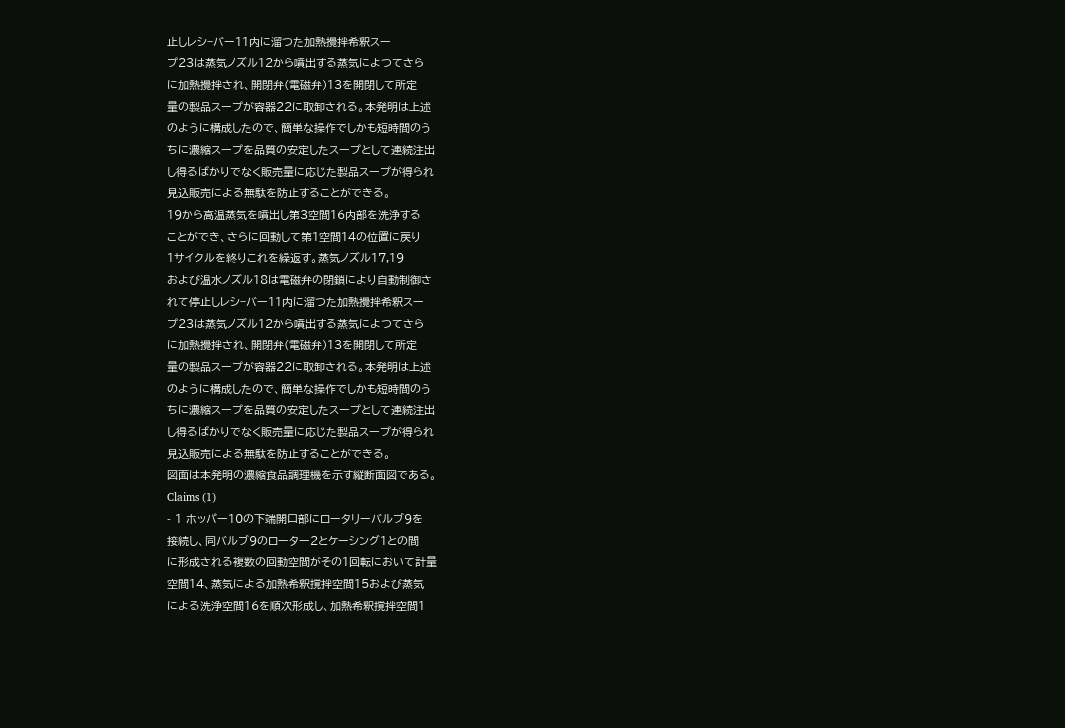止しレシ−バー11内に溜つた加熱攪拌希釈スー
プ23は蒸気ノズル12から噴出する蒸気によつてさら
に加熱攪拌され、開閉弁(電磁弁)13を開閉して所定
量の製品スープが容器22に取卸される。本発明は上述
のように構成したので、簡単な操作でしかも短時間のう
ちに濃縮スープを品質の安定したスープとして連続注出
し得るばかりでなく販売量に応じた製品スープが得られ
見込販売による無駄を防止することができる。
19から高温蒸気を噴出し第3空間16内部を洗浄する
ことができ、さらに回動して第1空間14の位置に戻り
1サイクルを終りこれを繰返す。蒸気ノズル17,19
および温水ノズル18は電磁弁の閉鎖により自動制御さ
れて停止しレシ−バー11内に溜つた加熱攪拌希釈スー
プ23は蒸気ノズル12から噴出する蒸気によつてさら
に加熱攪拌され、開閉弁(電磁弁)13を開閉して所定
量の製品スープが容器22に取卸される。本発明は上述
のように構成したので、簡単な操作でしかも短時間のう
ちに濃縮スープを品質の安定したスープとして連続注出
し得るばかりでなく販売量に応じた製品スープが得られ
見込販売による無駄を防止することができる。
図面は本発明の濃縮食品調理機を示す縦断面図である。
Claims (1)
- 1 ホッパー10の下端開口部にロータリーバルブ9を
接続し、同バルブ9のローター2とケーシング1との間
に形成される複数の回動空間がその1回転において計量
空間14、蒸気による加熱希釈撹拌空間15および蒸気
による洗浄空間16を順次形成し、加熱希釈撹拌空間1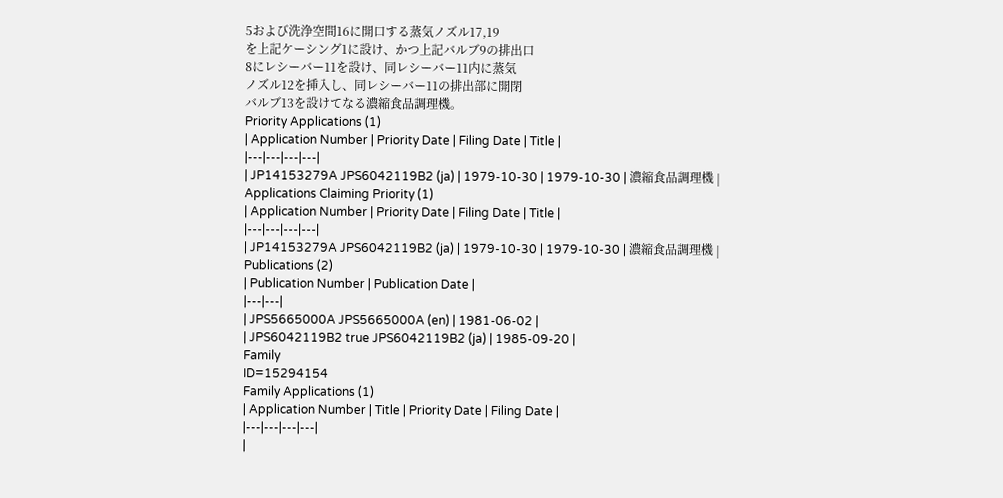5および洗浄空間16に開口する蒸気ノズル17,19
を上記ケーシング1に設け、かつ上記バルブ9の排出口
8にレシーバー11を設け、同レシーバー11内に蒸気
ノズル12を挿入し、同レシーバー11の排出部に開閉
バルブ13を設けてなる濃縮食品調理機。
Priority Applications (1)
| Application Number | Priority Date | Filing Date | Title |
|---|---|---|---|
| JP14153279A JPS6042119B2 (ja) | 1979-10-30 | 1979-10-30 | 濃縮食品調理機 |
Applications Claiming Priority (1)
| Application Number | Priority Date | Filing Date | Title |
|---|---|---|---|
| JP14153279A JPS6042119B2 (ja) | 1979-10-30 | 1979-10-30 | 濃縮食品調理機 |
Publications (2)
| Publication Number | Publication Date |
|---|---|
| JPS5665000A JPS5665000A (en) | 1981-06-02 |
| JPS6042119B2 true JPS6042119B2 (ja) | 1985-09-20 |
Family
ID=15294154
Family Applications (1)
| Application Number | Title | Priority Date | Filing Date |
|---|---|---|---|
|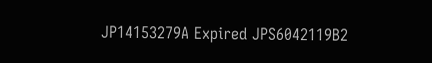JP14153279A Expired JPS6042119B2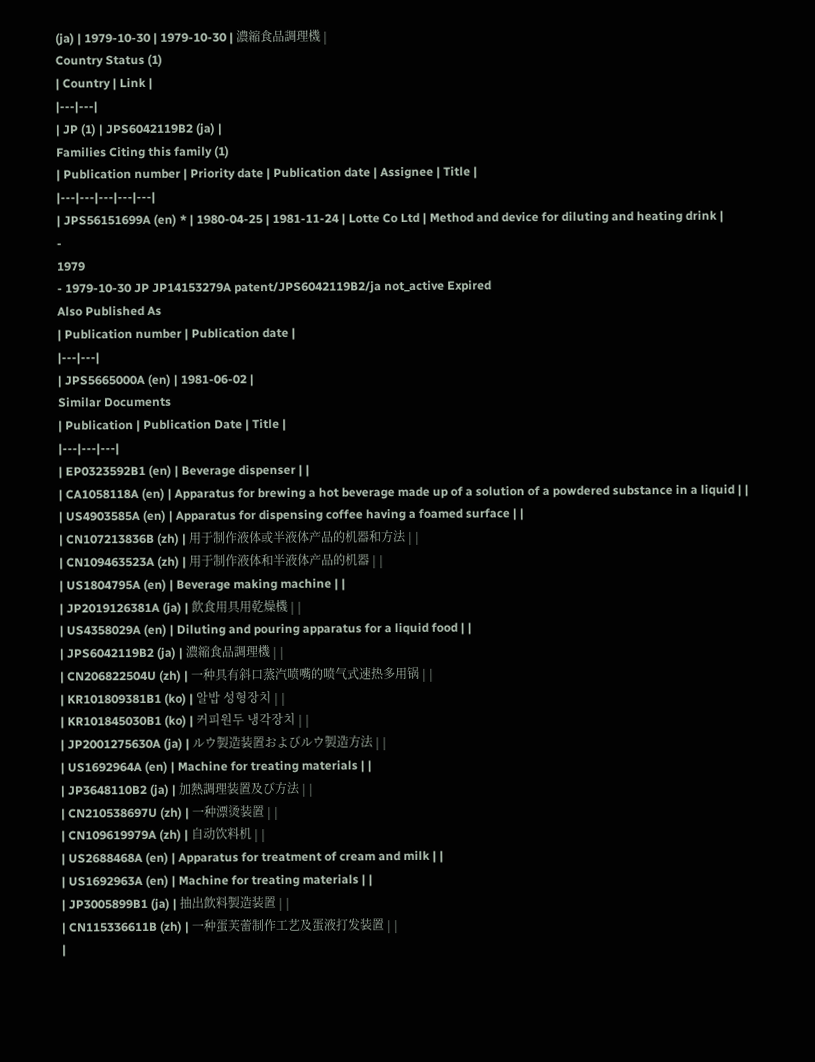(ja) | 1979-10-30 | 1979-10-30 | 濃縮食品調理機 |
Country Status (1)
| Country | Link |
|---|---|
| JP (1) | JPS6042119B2 (ja) |
Families Citing this family (1)
| Publication number | Priority date | Publication date | Assignee | Title |
|---|---|---|---|---|
| JPS56151699A (en) * | 1980-04-25 | 1981-11-24 | Lotte Co Ltd | Method and device for diluting and heating drink |
-
1979
- 1979-10-30 JP JP14153279A patent/JPS6042119B2/ja not_active Expired
Also Published As
| Publication number | Publication date |
|---|---|
| JPS5665000A (en) | 1981-06-02 |
Similar Documents
| Publication | Publication Date | Title |
|---|---|---|
| EP0323592B1 (en) | Beverage dispenser | |
| CA1058118A (en) | Apparatus for brewing a hot beverage made up of a solution of a powdered substance in a liquid | |
| US4903585A (en) | Apparatus for dispensing coffee having a foamed surface | |
| CN107213836B (zh) | 用于制作液体或半液体产品的机器和方法 | |
| CN109463523A (zh) | 用于制作液体和半液体产品的机器 | |
| US1804795A (en) | Beverage making machine | |
| JP2019126381A (ja) | 飲食用具用乾燥機 | |
| US4358029A (en) | Diluting and pouring apparatus for a liquid food | |
| JPS6042119B2 (ja) | 濃縮食品調理機 | |
| CN206822504U (zh) | 一种具有斜口蒸汽喷嘴的喷气式速热多用锅 | |
| KR101809381B1 (ko) | 알밥 성형장치 | |
| KR101845030B1 (ko) | 커피원두 냉각장치 | |
| JP2001275630A (ja) | ルウ製造装置およびルウ製造方法 | |
| US1692964A (en) | Machine for treating materials | |
| JP3648110B2 (ja) | 加熱調理装置及び方法 | |
| CN210538697U (zh) | 一种漂烫装置 | |
| CN109619979A (zh) | 自动饮料机 | |
| US2688468A (en) | Apparatus for treatment of cream and milk | |
| US1692963A (en) | Machine for treating materials | |
| JP3005899B1 (ja) | 抽出飲料製造装置 | |
| CN115336611B (zh) | 一种蛋芙蕾制作工艺及蛋液打发装置 | |
|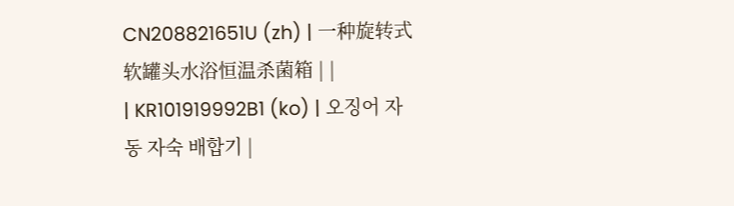CN208821651U (zh) | 一种旋转式软罐头水浴恒温杀菌箱 | |
| KR101919992B1 (ko) | 오징어 자동 자숙 배합기 |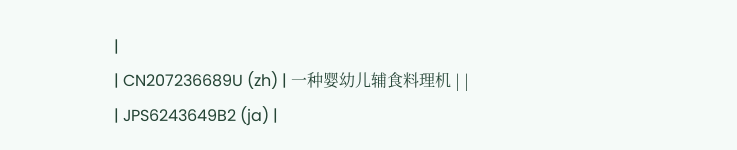|
| CN207236689U (zh) | 一种婴幼儿辅食料理机 | |
| JPS6243649B2 (ja) |